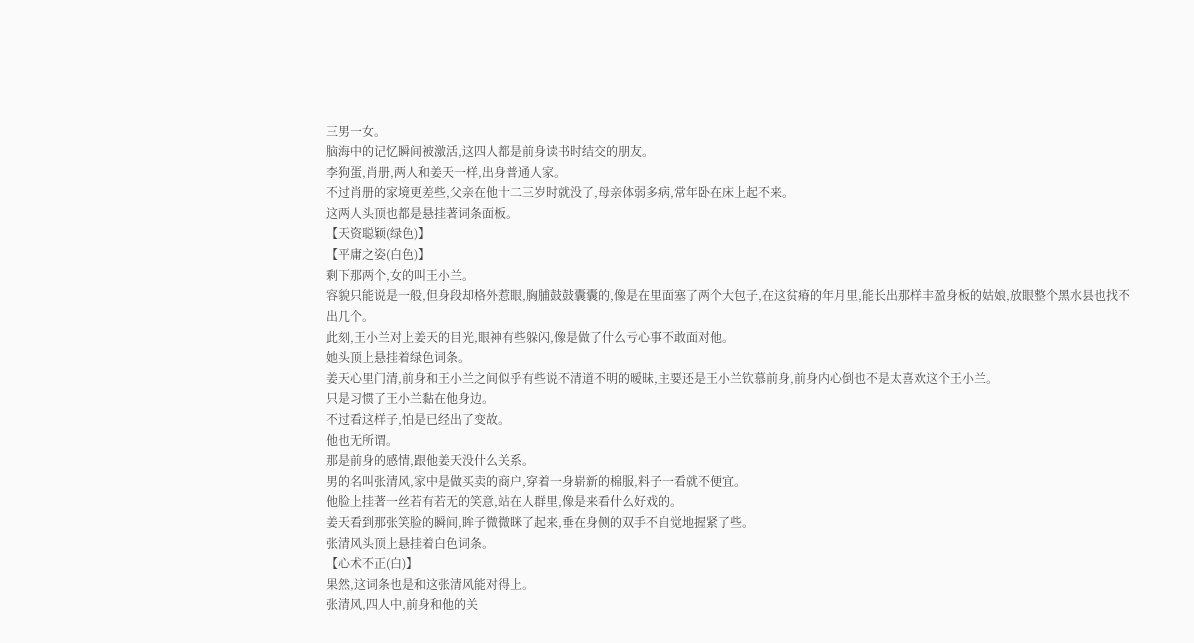三男一女。
脑海中的记忆瞬间被激活,这四人都是前身读书时结交的朋友。
李狗蛋,肖册,两人和姜天一样,出身普通人家。
不过肖册的家境更差些,父亲在他十二三岁时就没了,母亲体弱多病,常年卧在床上起不来。
这两人头顶也都是悬挂著词条面板。
【天资聪颖(绿色)】
【平庸之姿(白色)】
剩下那两个,女的叫王小兰。
容貌只能说是一般,但身段却格外惹眼,胸脯鼓鼓囊囊的,像是在里面塞了两个大包子,在这贫瘠的年月里,能长出那样丰盈身板的姑娘,放眼整个黑水县也找不出几个。
此刻,王小兰对上姜天的目光,眼神有些躲闪,像是做了什么亏心事不敢面对他。
她头顶上悬挂着绿色词条。
姜天心里门清,前身和王小兰之间似乎有些说不清道不明的暧昧,主要还是王小兰钦慕前身,前身内心倒也不是太喜欢这个王小兰。
只是习惯了王小兰黏在他身边。
不过看这样子,怕是已经出了变故。
他也无所谓。
那是前身的感情,跟他姜天没什么关系。
男的名叫张清风,家中是做买卖的商户,穿着一身崭新的棉服,料子一看就不便宜。
他脸上挂著一丝若有若无的笑意,站在人群里,像是来看什么好戏的。
姜天看到那张笑脸的瞬间,眸子微微眯了起来,垂在身侧的双手不自觉地握紧了些。
张清风头顶上悬挂着白色词条。
【心术不正(白)】
果然,这词条也是和这张清风能对得上。
张清风,四人中,前身和他的关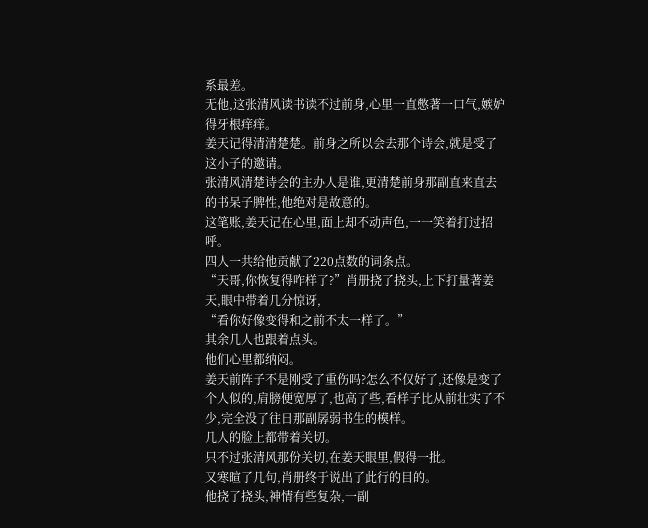系最差。
无他,这张清风读书读不过前身,心里一直憋著一口气,嫉妒得牙根痒痒。
姜天记得清清楚楚。前身之所以会去那个诗会,就是受了这小子的邀请。
张清风清楚诗会的主办人是谁,更清楚前身那副直来直去的书呆子脾性,他绝对是故意的。
这笔账,姜天记在心里,面上却不动声色,一一笑着打过招呼。
四人一共给他贡献了220点数的词条点。
“天哥,你恢复得咋样了?”肖册挠了挠头,上下打量著姜天,眼中带着几分惊讶,
“看你好像变得和之前不太一样了。”
其余几人也跟着点头。
他们心里都纳闷。
姜天前阵子不是刚受了重伤吗?怎么不仅好了,还像是变了个人似的,肩膀便宽厚了,也高了些,看样子比从前壮实了不少,完全没了往日那副孱弱书生的模样。
几人的脸上都带着关切。
只不过张清风那份关切,在姜天眼里,假得一批。
又寒暄了几句,肖册终于说出了此行的目的。
他挠了挠头,神情有些复杂,一副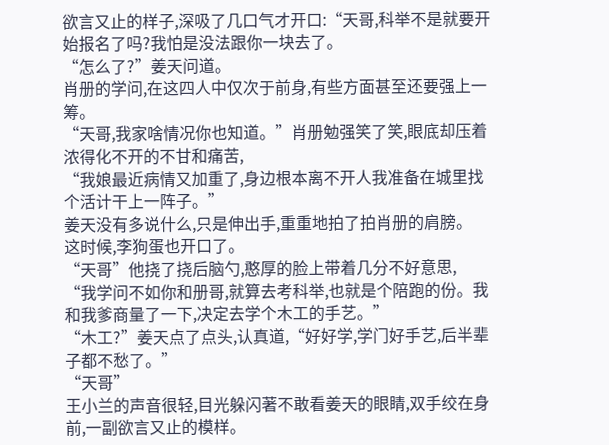欲言又止的样子,深吸了几口气才开口:“天哥,科举不是就要开始报名了吗?我怕是没法跟你一块去了。
“怎么了?”姜天问道。
肖册的学问,在这四人中仅次于前身,有些方面甚至还要强上一筹。
“天哥,我家啥情况你也知道。”肖册勉强笑了笑,眼底却压着浓得化不开的不甘和痛苦,
“我娘最近病情又加重了,身边根本离不开人我准备在城里找个活计干上一阵子。”
姜天没有多说什么,只是伸出手,重重地拍了拍肖册的肩膀。
这时候,李狗蛋也开口了。
“天哥”他挠了挠后脑勺,憨厚的脸上带着几分不好意思,
“我学问不如你和册哥,就算去考科举,也就是个陪跑的份。我和我爹商量了一下,决定去学个木工的手艺。”
“木工?”姜天点了点头,认真道,“好好学,学门好手艺,后半辈子都不愁了。”
“天哥”
王小兰的声音很轻,目光躲闪著不敢看姜天的眼睛,双手绞在身前,一副欲言又止的模样。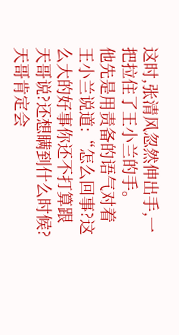这时,张清风忽然伸出手,一把拉住了王小兰的手。
他先是用责备的语气对着王小兰说道:“怎么回事?这么大的好事你还不打算跟天哥说?还想瞒到什么时候?天哥肯定会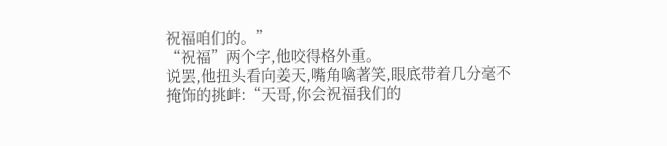祝福咱们的。”
“祝福”两个字,他咬得格外重。
说罢,他扭头看向姜天,嘴角噙著笑,眼底带着几分毫不掩饰的挑衅:“天哥,你会祝福我们的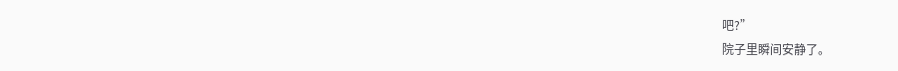吧?”
院子里瞬间安静了。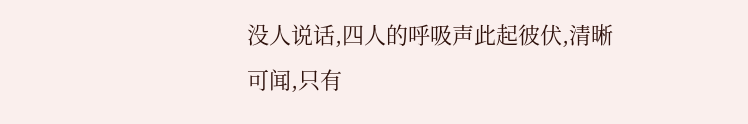没人说话,四人的呼吸声此起彼伏,清晰可闻,只有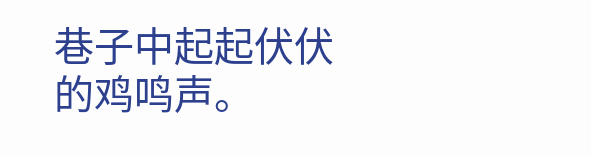巷子中起起伏伏的鸡鸣声。